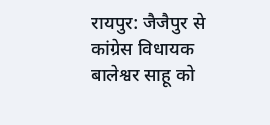रायपुर: जैजैपुर से कांग्रेस विधायक बालेश्वर साहू को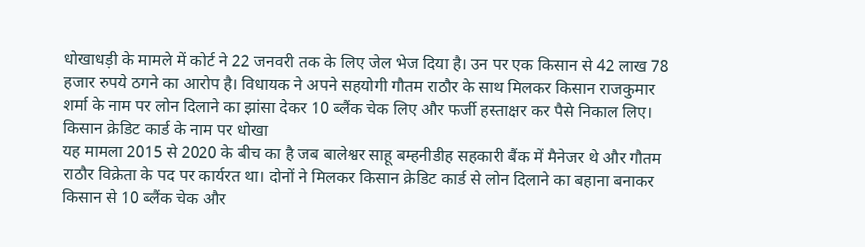धोखाधड़ी के मामले में कोर्ट ने 22 जनवरी तक के लिए जेल भेज दिया है। उन पर एक किसान से 42 लाख 78 हजार रुपये ठगने का आरोप है। विधायक ने अपने सहयोगी गौतम राठौर के साथ मिलकर किसान राजकुमार शर्मा के नाम पर लोन दिलाने का झांसा देकर 10 ब्लैंक चेक लिए और फर्जी हस्ताक्षर कर पैसे निकाल लिए।
किसान क्रेडिट कार्ड के नाम पर धोखा
यह मामला 2015 से 2020 के बीच का है जब बालेश्वर साहू बम्हनीडीह सहकारी बैंक में मैनेजर थे और गौतम राठौर विक्रेता के पद पर कार्यरत था। दोनों ने मिलकर किसान क्रेडिट कार्ड से लोन दिलाने का बहाना बनाकर किसान से 10 ब्लैंक चेक और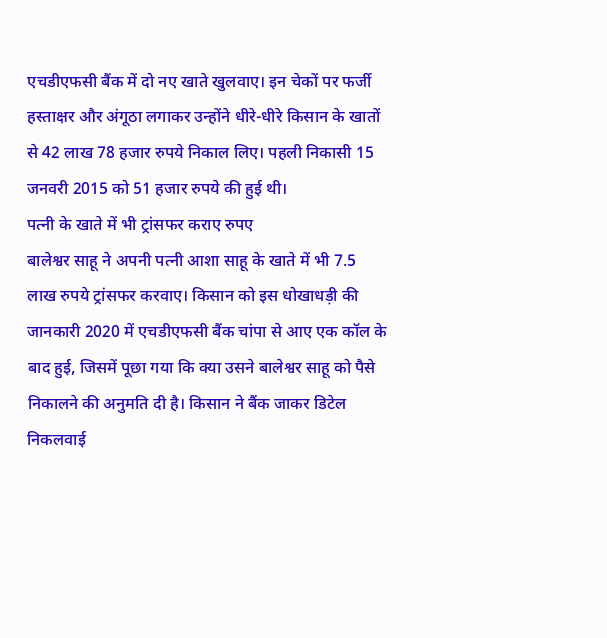एचडीएफसी बैंक में दो नए खाते खुलवाए। इन चेकों पर फर्जी हस्ताक्षर और अंगूठा लगाकर उन्होंने धीरे-धीरे किसान के खातों से 42 लाख 78 हजार रुपये निकाल लिए। पहली निकासी 15 जनवरी 2015 को 51 हजार रुपये की हुई थी।
पत्नी के खाते में भी ट्रांसफर कराए रुपए
बालेश्वर साहू ने अपनी पत्नी आशा साहू के खाते में भी 7.5 लाख रुपये ट्रांसफर करवाए। किसान को इस धोखाधड़ी की जानकारी 2020 में एचडीएफसी बैंक चांपा से आए एक कॉल के बाद हुई, जिसमें पूछा गया कि क्या उसने बालेश्वर साहू को पैसे निकालने की अनुमति दी है। किसान ने बैंक जाकर डिटेल निकलवाई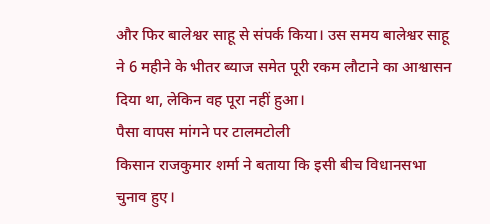और फिर बालेश्वर साहू से संपर्क किया। उस समय बालेश्वर साहू ने 6 महीने के भीतर ब्याज समेत पूरी रकम लौटाने का आश्वासन दिया था, लेकिन वह पूरा नहीं हुआ।
पैसा वापस मांगने पर टालमटोली
किसान राजकुमार शर्मा ने बताया कि इसी बीच विधानसभा चुनाव हुए।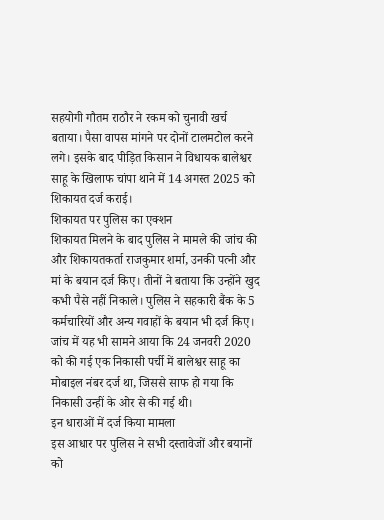सहयोगी गौतम राठौर ने रकम को चुनावी खर्च बताया। पैसा वापस मांगने पर दोनों टालमटोल करने लगे। इसके बाद पीड़ित किसान ने विधायक बालेश्वर साहू के खिलाफ चांपा थाने में 14 अगस्त 2025 को शिकायत दर्ज कराई।
शिकायत पर पुलिस का एक्शन
शिकायत मिलने के बाद पुलिस ने मामले की जांच की और शिकायतकर्ता राजकुमार शर्मा, उनकी पत्नी और मां के बयान दर्ज किए। तीनों ने बताया कि उन्होंने खुद कभी पैसे नहीं निकाले। पुलिस ने सहकारी बैंक के 5 कर्मचारियों और अन्य गवाहों के बयान भी दर्ज किए। जांच में यह भी सामने आया कि 24 जनवरी 2020 को की गई एक निकासी पर्ची में बालेश्वर साहू का मोबाइल नंबर दर्ज था, जिससे साफ हो गया कि निकासी उन्हीं के ओर से की गई थी।
इन धाराओं में दर्ज किया मामला
इस आधार पर पुलिस ने सभी दस्तावेजों और बयानों को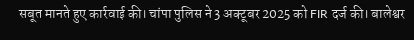सबूत मानते हुए कार्रवाई की। चांपा पुलिस ने 3 अक्टूबर 2025 को FIR दर्ज की। बालेश्वर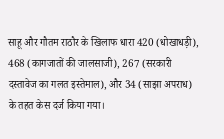साहू और गौतम राठौर के खिलाफ धारा 420 (धोखाधड़ी), 468 (कागजातों की जालसाजी), 267 (सरकारी दस्तावेज का गलत इस्तेमाल), और 34 (साझा अपराध) के तहत केस दर्ज किया गया।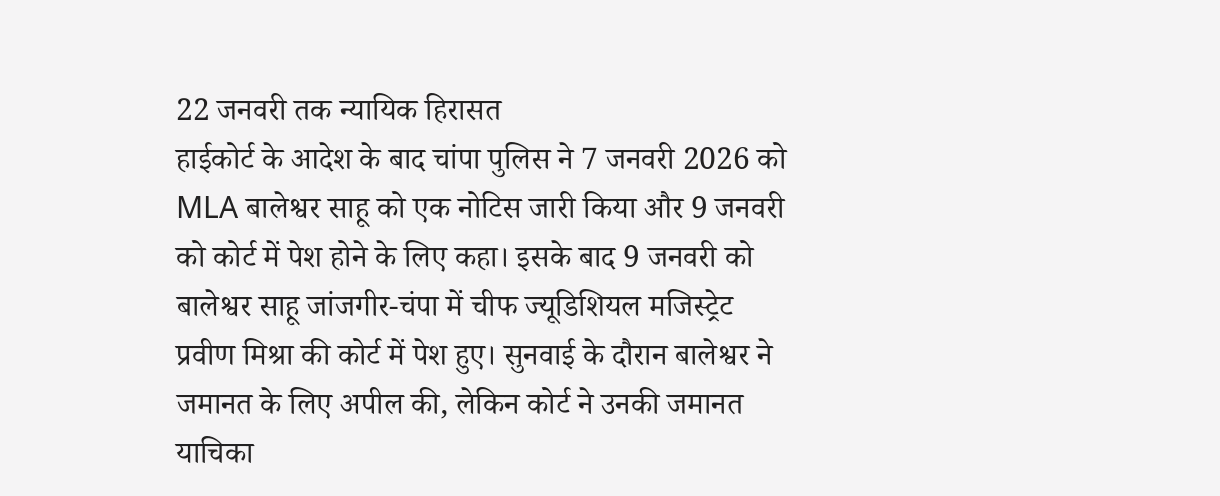22 जनवरी तक न्यायिक हिरासत
हाईकोर्ट के आदेश के बाद चांपा पुलिस ने 7 जनवरी 2026 को MLA बालेश्वर साहू को एक नोटिस जारी किया और 9 जनवरी को कोर्ट में पेश होने के लिए कहा। इसके बाद 9 जनवरी को बालेश्वर साहू जांजगीर-चंपा में चीफ ज्यूडिशियल मजिस्ट्रेट प्रवीण मिश्रा की कोर्ट में पेश हुए। सुनवाई के दौरान बालेश्वर ने जमानत के लिए अपील की, लेकिन कोर्ट ने उनकी जमानत याचिका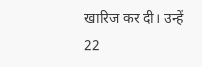खारिज कर दी। उन्हें 22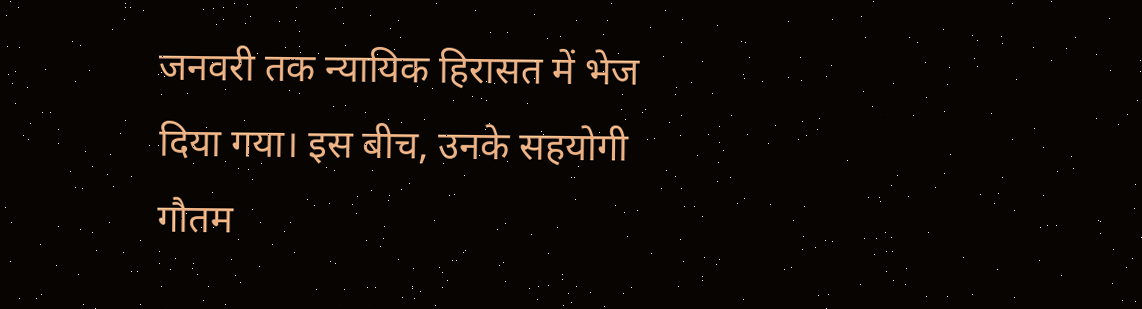जनवरी तक न्यायिक हिरासत में भेज दिया गया। इस बीच, उनके सहयोगी गौतम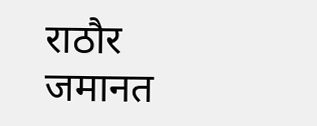राठौर जमानत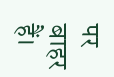पर बाहर हैं।